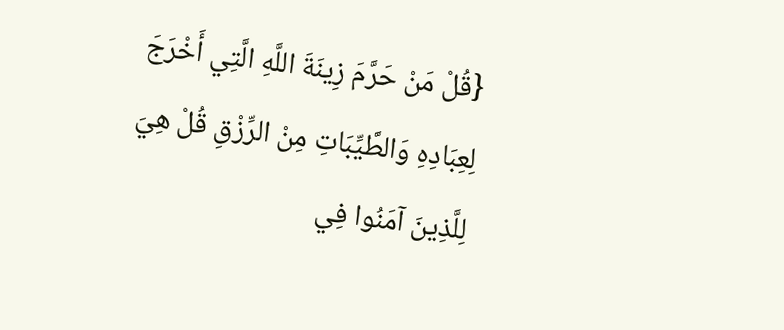{قُلْ مَنْ حَرَّمَ زِينَةَ اللَّهِ الَّتِي أَخْرَجَ لِعِبَادِهِ وَالطَّيِّبَاتِ مِنْ الرِّزْقِ قُلْ هِيَ لِلَّذِينَ آمَنُوا فِي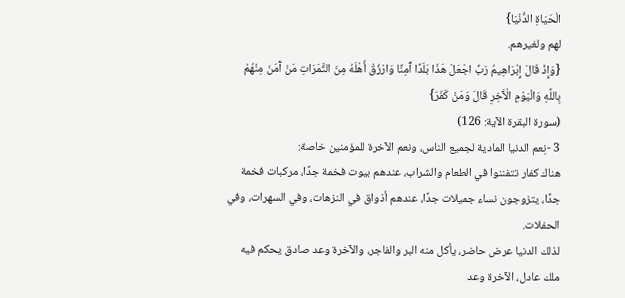الْحَيَاةِ الدُّنْيَا}
لهم ولغيرهم.
{وَإِذْ قَالَ إِبْرَاهِيمُ رَبِّ اجْعَلْ هَذَا بَلَدًا آَمِنًا وَارْزُقْ أَهْلَهُ مِنَ الثَّمَرَاتِ مَنْ آَمَنَ مِنْهُمْ بِاللَّهِ وَالْيَوْمِ الْآَخِرِ قَالَ وَمَنْ كَفَرَ}
(سورة البقرة الآية: 126)
3 -نِعم الدنيا المادية لجميع الناس، ونعم الآخرة للمؤمنين خاصة:
هناك كفار تتفننوا في الطعام والشراب، عندهم بيوت فخمة جدًا، مركبات فخمة جدًا، يتزوجون نساء جميلات جدًا، عندهم أذواق في النزهات، وفي السهرات، وفي الحفلات.
لذلك الدنيا عرض حاضر، يأكل منه البر والفاجر، والآخرة وعد صادق يحكم فيه ملك عادل، الآخرة وعد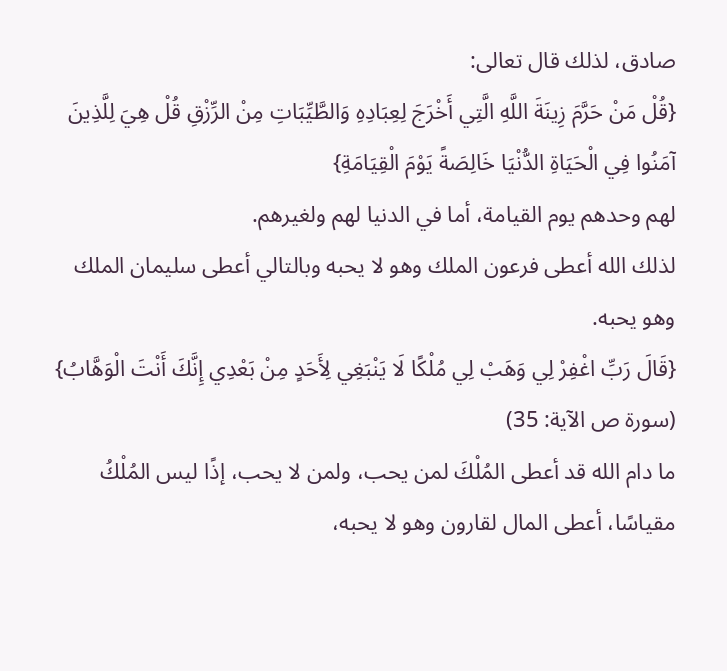صادق، لذلك قال تعالى:
{قُلْ مَنْ حَرَّمَ زِينَةَ اللَّهِ الَّتِي أَخْرَجَ لِعِبَادِهِ وَالطَّيِّبَاتِ مِنْ الرِّزْقِ قُلْ هِيَ لِلَّذِينَ آمَنُوا فِي الْحَيَاةِ الدُّنْيَا خَالِصَةً يَوْمَ الْقِيَامَةِ}
لهم وحدهم يوم القيامة، أما في الدنيا لهم ولغيرهم.
لذلك الله أعطى فرعون الملك وهو لا يحبه وبالتالي أعطى سليمان الملك وهو يحبه.
{قَالَ رَبِّ اغْفِرْ لِي وَهَبْ لِي مُلْكًا لَا يَنْبَغِي لِأَحَدٍ مِنْ بَعْدِي إِنَّكَ أَنْتَ الْوَهَّابُ}
(سورة ص الآية: 35)
ما دام الله قد أعطى المُلْكَ لمن يحب، ولمن لا يحب، إذًا ليس المُلْكُ مقياسًا، أعطى المال لقارون وهو لا يحبه،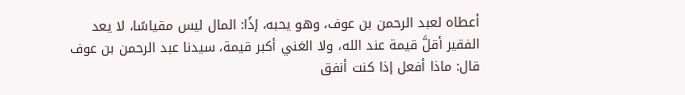أعطاه لعبد الرحمن بن عوف، وهو يحبه، إذًا: المال ليس مقياسًا، لا يعد الفقير أقلَّ قيمة عند الله، ولا الغني أكبر قيمة، سيدنا عبد الرحمن بن عوف قال: ماذا أفعل إذا كنت أنفق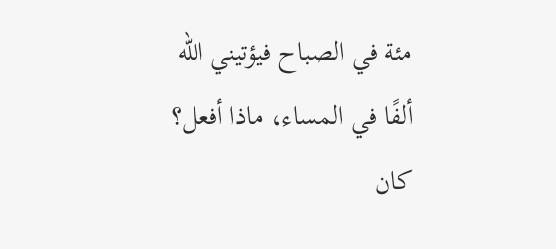مئة في الصباح فيؤتيني الله ألفًا في المساء، ماذا أفعل؟ كان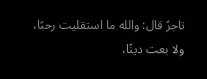تاجرً قال: والله ما استقليت رحبًا، ولا بعت دينًا،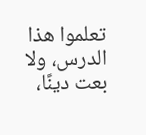تعلموا هذا الدرس، ولا بعت دينًا،